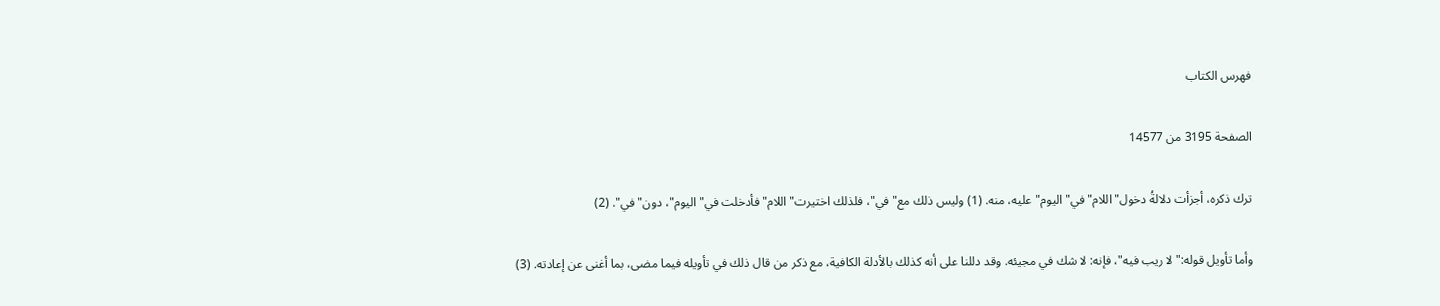فهرس الكتاب

الصفحة 3195 من 14577

ترك ذكره، أجزأت دلالةُ دخول"اللام"في"اليوم"عليه، منه. (1) وليس ذلك مع"في"، فلذلك اختيرت"اللام"فأدخلت في"اليوم"، دون"في". (2)

وأما تأويل قوله:"لا ريب فيه"، فإنه: لا شك في مجيئه. وقد دللنا على أنه كذلك بالأدلة الكافية، مع ذكر من قال ذلك في تأويله فيما مضى، بما أغنى عن إعادته. (3)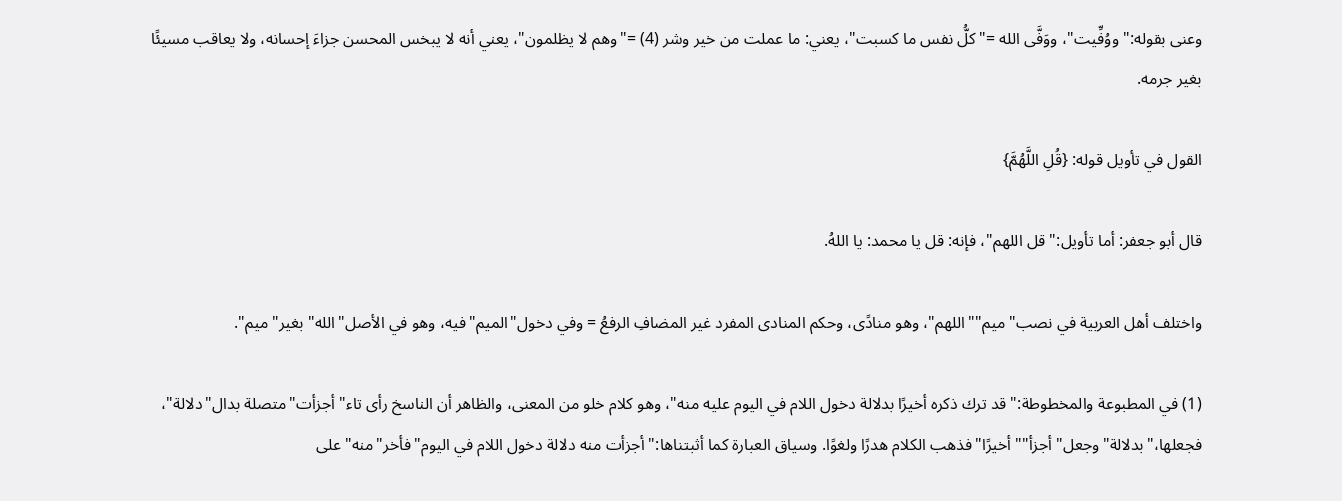وعنى بقوله:"ووُفِّيت"، ووَفَّى الله ="كلُّ نفس ما كسبت"، يعني: ما عملت من خير وشر (4) ="وهم لا يظلمون"، يعني أنه لا يبخس المحسن جزاءَ إحسانه، ولا يعاقب مسيئًا بغير جرمه.

القول في تأويل قوله: {قُلِ اللَّهُمَّ}

قال أبو جعفر: أما تأويل:"قل اللهم"، فإنه: قل يا محمد: يا اللهُ.

واختلف أهل العربية في نصب"ميم""اللهم"، وهو منادًى، وحكم المنادى المفرد غير المضافِ الرفعُ = وفي دخول"الميم"فيه، وهو في الأصل"الله"بغير"ميم".

(1) في المطبوعة والمخطوطة:"قد ترك ذكره أخيرًا بدلالة دخول اللام في اليوم عليه منه"، وهو كلام خلو من المعنى، والظاهر أن الناسخ رأى تاء"أجزأت"متصلة بدال"دلالة"، فجعلها،"بدلالة"وجعل"أجزأ""أخيرًا"فذهب الكلام هدرًا ولغوًا. وسياق العبارة كما أثبتناها:"أجزأت منه دلالة دخول اللام في اليوم"فأخر"منه"على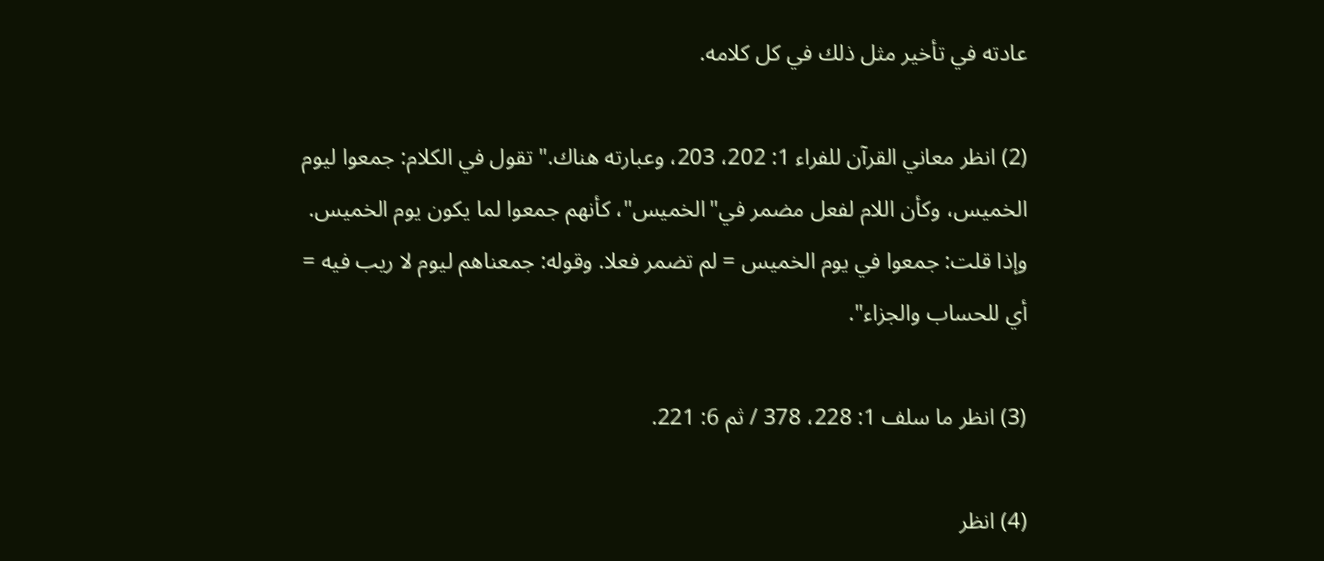عادته في تأخير مثل ذلك في كل كلامه.

(2) انظر معاني القرآن للفراء 1: 202، 203، وعبارته هناك."تقول في الكلام: جمعوا ليوم الخميس، وكأن اللام لفعل مضمر في"الخميس"، كأنهم جمعوا لما يكون يوم الخميس. وإذا قلت: جمعوا في يوم الخميس = لم تضمر فعلا. وقوله: جمعناهم ليوم لا ريب فيه = أي للحساب والجزاء".

(3) انظر ما سلف 1: 228، 378 / ثم 6: 221.

(4) انظر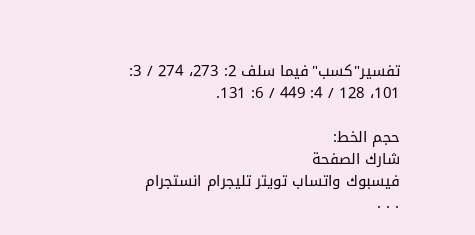تفسير"كسب"فيما سلف 2: 273، 274 / 3: 101، 128 / 4: 449 / 6: 131.

حجم الخط:
شارك الصفحة
فيسبوك واتساب تويتر تليجرام انستجرام
. . .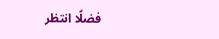فضلًا انتظر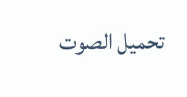تحميل الصوت